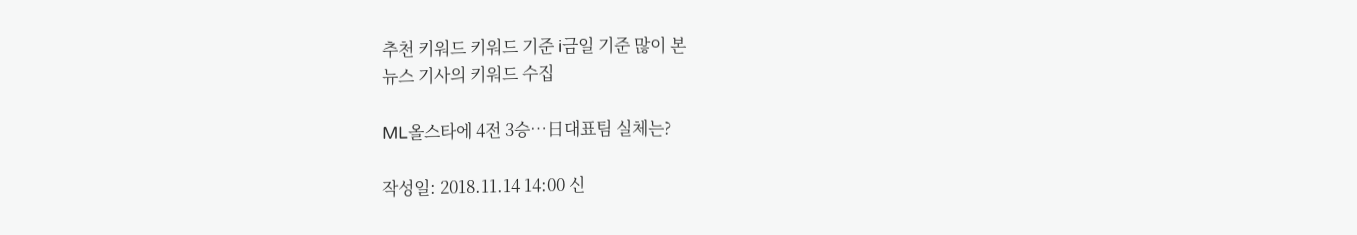추천 키워드 키워드 기준 i금일 기준 많이 본
뉴스 기사의 키워드 수집

ML올스타에 4전 3승…日대표팀 실체는?

작성일: 2018.11.14 14:00 신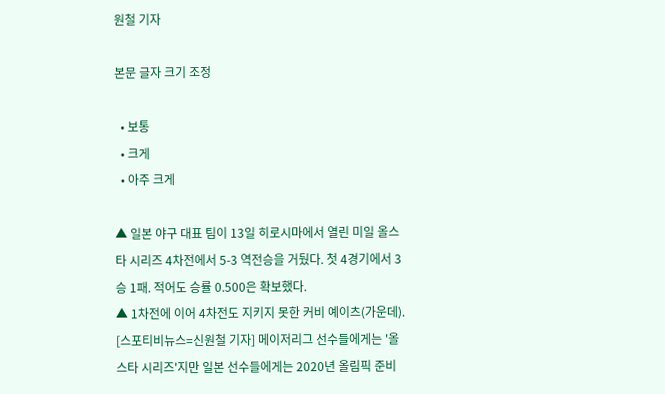원철 기자

본문 글자 크기 조정

  • 보통
  • 크게
  • 아주 크게

▲ 일본 야구 대표 팀이 13일 히로시마에서 열린 미일 올스타 시리즈 4차전에서 5-3 역전승을 거뒀다. 첫 4경기에서 3승 1패. 적어도 승률 0.500은 확보했다.
▲ 1차전에 이어 4차전도 지키지 못한 커비 예이츠(가운데).
[스포티비뉴스=신원철 기자] 메이저리그 선수들에게는 '올스타 시리즈'지만 일본 선수들에게는 2020년 올림픽 준비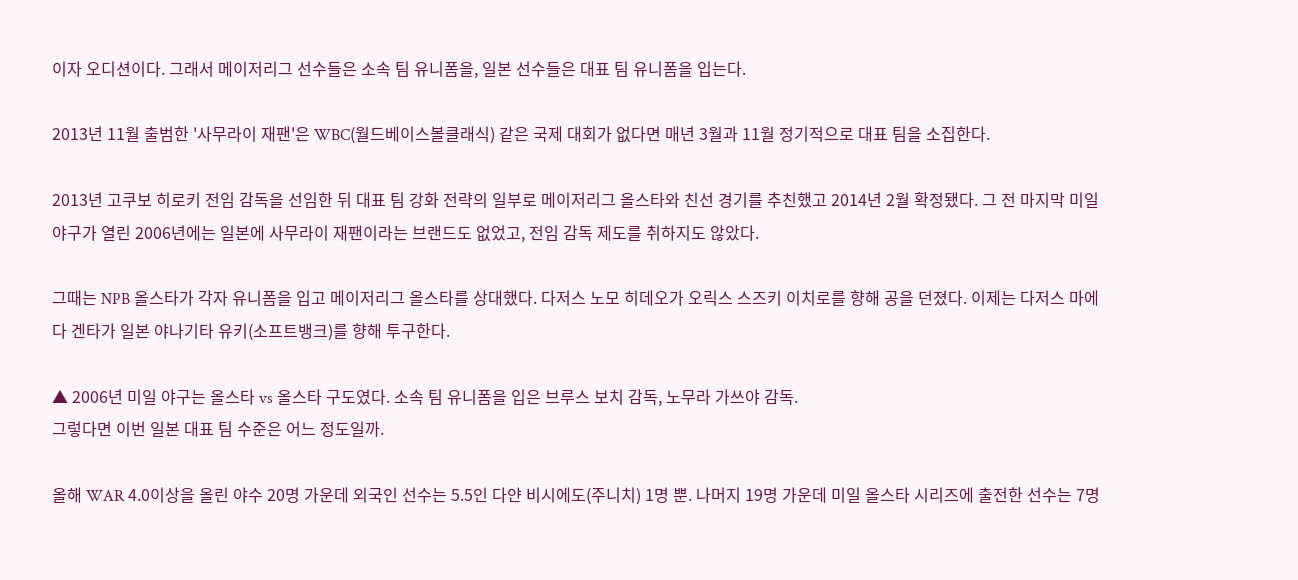이자 오디션이다. 그래서 메이저리그 선수들은 소속 팀 유니폼을, 일본 선수들은 대표 팀 유니폼을 입는다.

2013년 11월 출범한 '사무라이 재팬'은 WBC(월드베이스볼클래식) 같은 국제 대회가 없다면 매년 3월과 11월 정기적으로 대표 팀을 소집한다.

2013년 고쿠보 히로키 전임 감독을 선임한 뒤 대표 팀 강화 전략의 일부로 메이저리그 올스타와 친선 경기를 추친했고 2014년 2월 확정됐다. 그 전 마지막 미일 야구가 열린 2006년에는 일본에 사무라이 재팬이라는 브랜드도 없었고, 전임 감독 제도를 취하지도 않았다.

그때는 NPB 올스타가 각자 유니폼을 입고 메이저리그 올스타를 상대했다. 다저스 노모 히데오가 오릭스 스즈키 이치로를 향해 공을 던졌다. 이제는 다저스 마에다 겐타가 일본 야나기타 유키(소프트뱅크)를 향해 투구한다.

▲ 2006년 미일 야구는 올스타 vs 올스타 구도였다. 소속 팀 유니폼을 입은 브루스 보치 감독, 노무라 가쓰야 감독.
그렇다면 이번 일본 대표 팀 수준은 어느 정도일까.

올해 WAR 4.0이상을 올린 야수 20명 가운데 외국인 선수는 5.5인 다얀 비시에도(주니치) 1명 뿐. 나머지 19명 가운데 미일 올스타 시리즈에 출전한 선수는 7명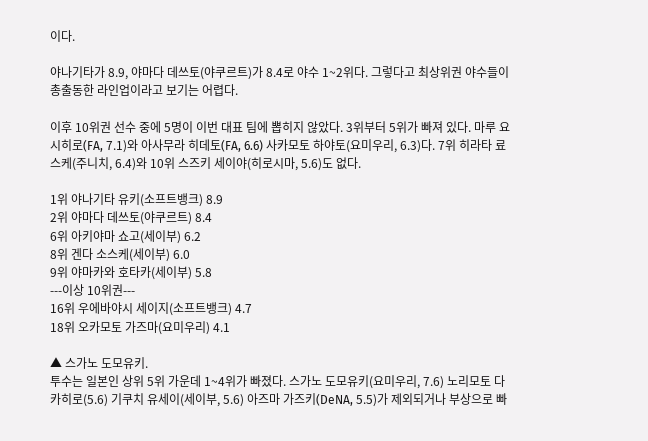이다.

야나기타가 8.9, 야마다 데쓰토(야쿠르트)가 8.4로 야수 1~2위다. 그렇다고 최상위권 야수들이 총출동한 라인업이라고 보기는 어렵다.

이후 10위권 선수 중에 5명이 이번 대표 팀에 뽑히지 않았다. 3위부터 5위가 빠져 있다. 마루 요시히로(FA, 7.1)와 아사무라 히데토(FA, 6.6) 사카모토 하야토(요미우리, 6.3)다. 7위 히라타 료스케(주니치, 6.4)와 10위 스즈키 세이야(히로시마, 5.6)도 없다.

1위 야나기타 유키(소프트뱅크) 8.9
2위 야마다 데쓰토(야쿠르트) 8.4
6위 아키야마 쇼고(세이부) 6.2
8위 겐다 소스케(세이부) 6.0
9위 야마카와 호타카(세이부) 5.8
---이상 10위권---
16위 우에바야시 세이지(소프트뱅크) 4.7
18위 오카모토 가즈마(요미우리) 4.1

▲ 스가노 도모유키.
투수는 일본인 상위 5위 가운데 1~4위가 빠졌다. 스가노 도모유키(요미우리, 7.6) 노리모토 다카히로(5.6) 기쿠치 유세이(세이부, 5.6) 아즈마 가즈키(DeNA, 5.5)가 제외되거나 부상으로 빠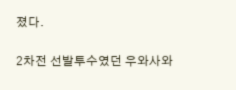졌다.

2차전 선발투수였던 우와사와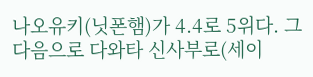나오유키(닛폰햄)가 4.4로 5위다. 그 다음으로 다와타 신사부로(세이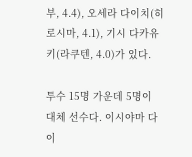부, 4.4), 오세라 다이치(히로시마, 4.1), 기시 다카유키(라쿠텐, 4.0)가 있다.

투수 15명 가운데 5명이 대체 선수다. 이시야마 다이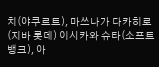치(야쿠르트), 마쓰나가 다카히로(지바 롯데) 이시카와 슈타(소프트뱅크), 아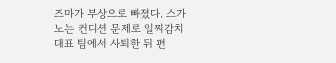즈마가 부상으로 빠졌다. 스가노는 컨디션 문제로 일찌감치 대표 팀에서 사퇴한 뒤 편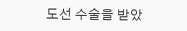도선 수술을 받았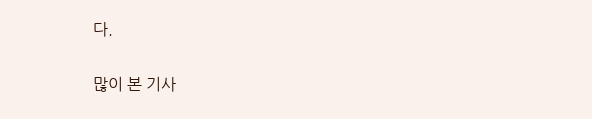다.

많이 본 기사